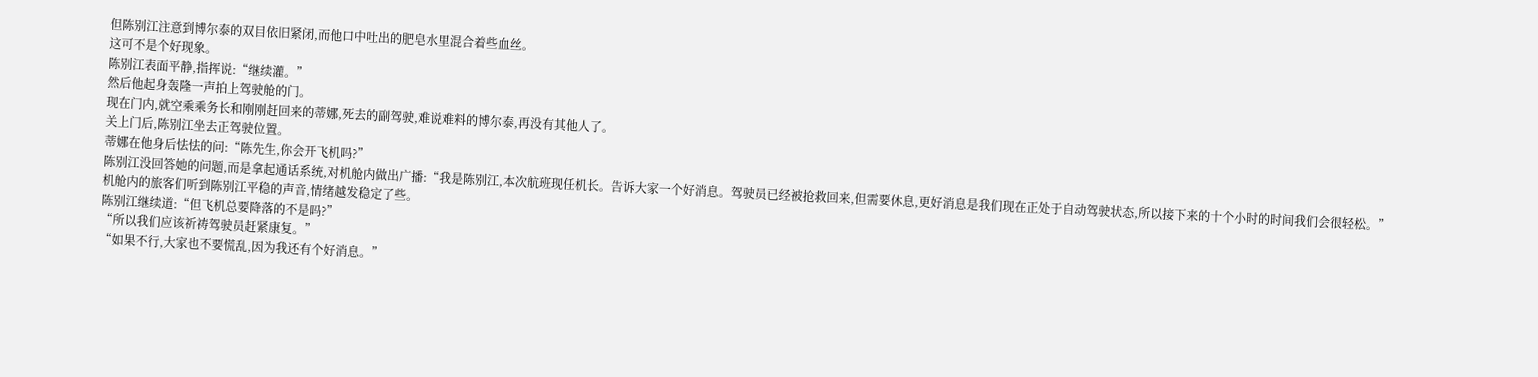但陈别江注意到博尔泰的双目依旧紧闭,而他口中吐出的肥皂水里混合着些血丝。
这可不是个好现象。
陈别江表面平静,指挥说:“继续灌。”
然后他起身轰隆一声拍上驾驶舱的门。
现在门内,就空乘乘务长和刚刚赶回来的蒂娜,死去的副驾驶,难说难料的博尔泰,再没有其他人了。
关上门后,陈别江坐去正驾驶位置。
蒂娜在他身后怯怯的问:“陈先生,你会开飞机吗?”
陈别江没回答她的问题,而是拿起通话系统,对机舱内做出广播:“我是陈别江,本次航班现任机长。告诉大家一个好消息。驾驶员已经被抢救回来,但需要休息,更好消息是我们现在正处于自动驾驶状态,所以接下来的十个小时的时间我们会很轻松。”
机舱内的旅客们听到陈别江平稳的声音,情绪越发稳定了些。
陈别江继续道:“但飞机总要降落的不是吗?”
“所以我们应该祈祷驾驶员赶紧康复。”
“如果不行,大家也不要慌乱,因为我还有个好消息。”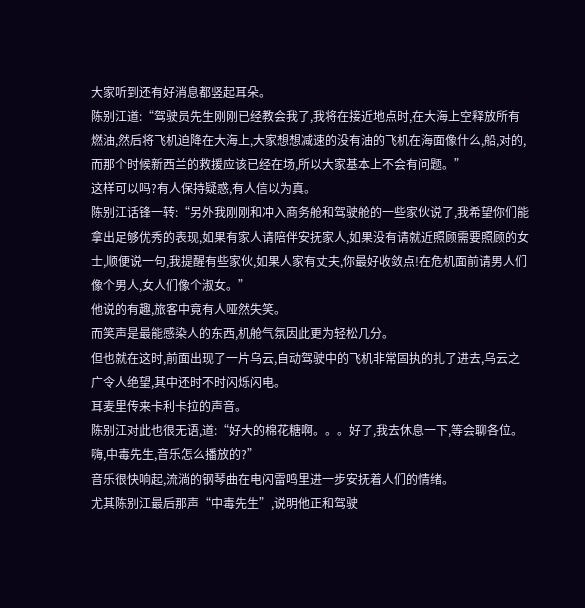大家听到还有好消息都竖起耳朵。
陈别江道:“驾驶员先生刚刚已经教会我了,我将在接近地点时,在大海上空释放所有燃油,然后将飞机迫降在大海上,大家想想减速的没有油的飞机在海面像什么,船,对的,而那个时候新西兰的救援应该已经在场,所以大家基本上不会有问题。”
这样可以吗?有人保持疑惑,有人信以为真。
陈别江话锋一转:“另外我刚刚和冲入商务舱和驾驶舱的一些家伙说了,我希望你们能拿出足够优秀的表现,如果有家人请陪伴安抚家人,如果没有请就近照顾需要照顾的女士,顺便说一句,我提醒有些家伙,如果人家有丈夫,你最好收敛点!在危机面前请男人们像个男人,女人们像个淑女。”
他说的有趣,旅客中竟有人哑然失笑。
而笑声是最能感染人的东西,机舱气氛因此更为轻松几分。
但也就在这时,前面出现了一片乌云,自动驾驶中的飞机非常固执的扎了进去,乌云之广令人绝望,其中还时不时闪烁闪电。
耳麦里传来卡利卡拉的声音。
陈别江对此也很无语,道:“好大的棉花糖啊。。。好了,我去休息一下,等会聊各位。嗨,中毒先生,音乐怎么播放的?”
音乐很快响起,流淌的钢琴曲在电闪雷鸣里进一步安抚着人们的情绪。
尤其陈别江最后那声“中毒先生”,说明他正和驾驶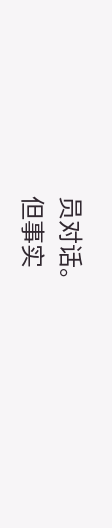员对话。
但事实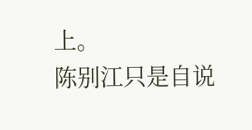上。
陈别江只是自说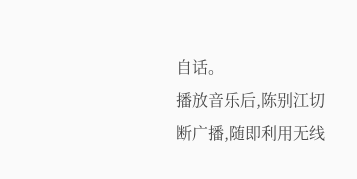自话。
播放音乐后,陈别江切断广播,随即利用无线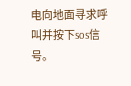电向地面寻求呼叫并按下sos信号。